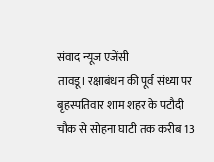संवाद न्यूज एजेंसी
तावडू। रक्षाबंधन की पूर्व संध्या पर बृहस्पतिवार शाम शहर के पटौदी चौक से सोहना घाटी तक करीब 13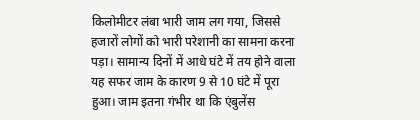किलोमीटर लंबा भारी जाम लग गया, जिससे हजारों लोगों को भारी परेशानी का सामना करना पड़ा। सामान्य दिनों में आधे घंटे में तय होने वाला यह सफर जाम के कारण 9 से 10 घंटे में पूरा हुआ। जाम इतना गंभीर था कि एंबुलेंस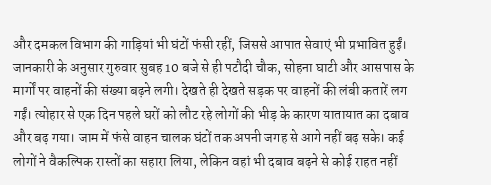और दमकल विभाग की गाड़ियां भी घंटों फंसी रहीं, जिससे आपात सेवाएं भी प्रभावित हुईं।
जानकारी के अनुसार गुरुवार सुबह 10 बजे से ही पटौदी चौक, सोहना घाटी और आसपास के मार्गों पर वाहनों की संख्या बढ़ने लगी। देखते ही देखते सड़क पर वाहनों की लंबी कतारें लग गईं। त्योहार से एक दिन पहले घरों को लौट रहे लोगों की भीड़ के कारण यातायात का दबाव और बढ़ गया। जाम में फंसे वाहन चालक घंटों तक अपनी जगह से आगे नहीं बढ़ सके। कई लोगों ने वैकल्पिक रास्तों का सहारा लिया, लेकिन वहां भी दबाव बढ़ने से कोई राहत नहीं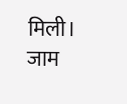मिली। जाम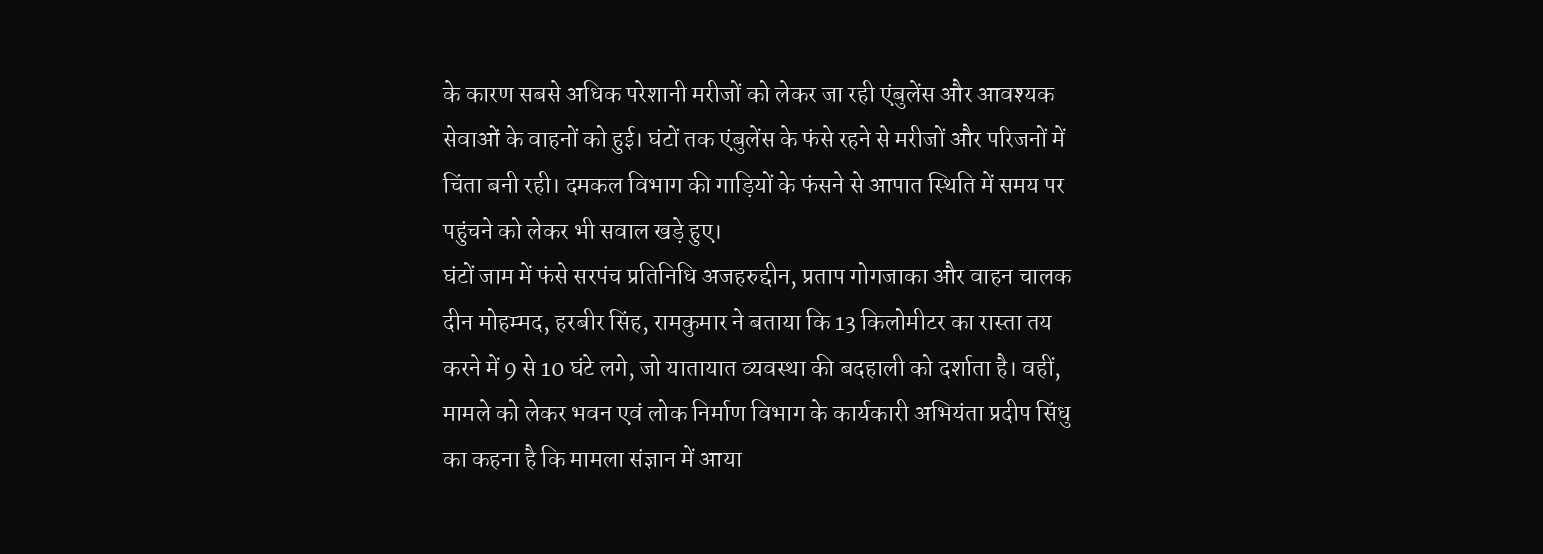के कारण सबसे अधिक परेशानी मरीजों को लेकर जा रही एंबुलेंस और आवश्यक सेवाओं के वाहनों को हुई। घंटों तक एंबुलेंस के फंसे रहने से मरीजों और परिजनों में चिंता बनी रही। दमकल विभाग की गाड़ियों के फंसने से आपात स्थिति में समय पर पहुंचने को लेकर भी सवाल खड़े हुए।
घंटों जाम में फंसे सरपंच प्रतिनिधि अजहरुद्दीन, प्रताप गोगजाका और वाहन चालक दीन मोहम्मद, हरबीर सिंह, रामकुमार ने बताया कि 13 किलोमीटर का रास्ता तय करने में 9 से 10 घंटे लगे, जो यातायात व्यवस्था की बदहाली को दर्शाता है। वहीं, मामले को लेकर भवन एवं लोक निर्माण विभाग के कार्यकारी अभियंता प्रदीप सिंधु का कहना है कि मामला संज्ञान में आया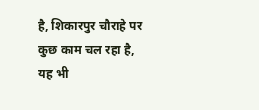है, शिकारपुर चौराहे पर कुछ काम चल रहा है, यह भी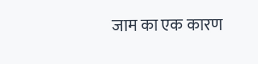जाम का एक कारण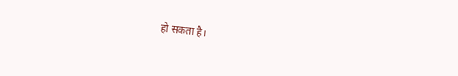हो सकता है।